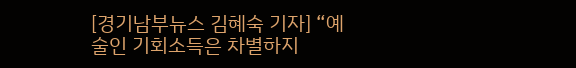[경기남부뉴스 김혜숙 기자] “예술인 기회소득은 차별하지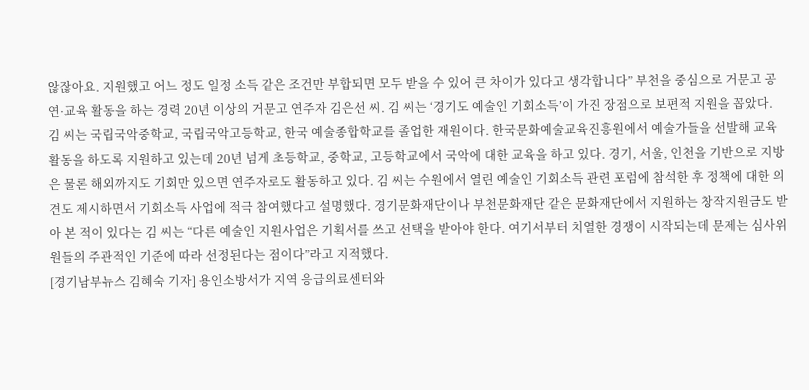않잖아요. 지원했고 어느 정도 일정 소득 같은 조건만 부합되면 모두 받을 수 있어 큰 차이가 있다고 생각합니다” 부천을 중심으로 거문고 공연·교육 활동을 하는 경력 20년 이상의 거문고 연주자 김은선 씨. 김 씨는 ‘경기도 예술인 기회소득’이 가진 장점으로 보편적 지원을 꼽았다. 김 씨는 국립국악중학교, 국립국악고등학교, 한국 예술종합학교를 졸업한 재원이다. 한국문화예술교육진흥원에서 예술가들을 선발해 교육 활동을 하도록 지원하고 있는데 20년 넘게 초등학교, 중학교, 고등학교에서 국악에 대한 교육을 하고 있다. 경기, 서울, 인천을 기반으로 지방은 물론 해외까지도 기회만 있으면 연주자로도 활동하고 있다. 김 씨는 수원에서 열린 예술인 기회소득 관련 포럼에 참석한 후 정책에 대한 의견도 제시하면서 기회소득 사업에 적극 참여했다고 설명했다. 경기문화재단이나 부천문화재단 같은 문화재단에서 지원하는 창작지원금도 받아 본 적이 있다는 김 씨는 “다른 예술인 지원사업은 기획서를 쓰고 선택을 받아야 한다. 여기서부터 치열한 경쟁이 시작되는데 문제는 심사위원들의 주관적인 기준에 따라 선정된다는 점이다”라고 지적했다.
[경기남부뉴스 김혜숙 기자] 용인소방서가 지역 응급의료센터와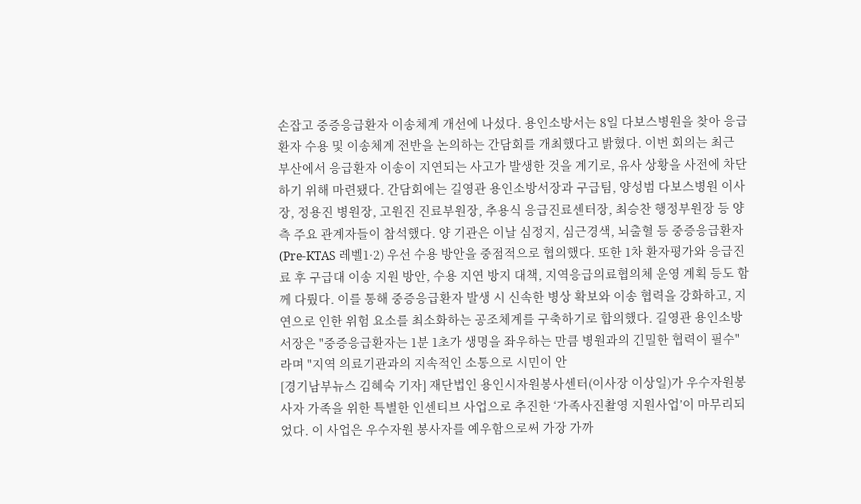손잡고 중증응급환자 이송체계 개선에 나섰다. 용인소방서는 8일 다보스병원을 찾아 응급환자 수용 및 이송체계 전반을 논의하는 간담회를 개최했다고 밝혔다. 이번 회의는 최근 부산에서 응급환자 이송이 지연되는 사고가 발생한 것을 계기로, 유사 상황을 사전에 차단하기 위해 마련됐다. 간담회에는 길영관 용인소방서장과 구급팀, 양성범 다보스병원 이사장, 정용진 병원장, 고원진 진료부원장, 추용식 응급진료센터장, 최승찬 행정부원장 등 양측 주요 관계자들이 참석했다. 양 기관은 이날 심정지, 심근경색, 뇌출혈 등 중증응급환자(Pre-KTAS 레벨1·2) 우선 수용 방안을 중점적으로 협의했다. 또한 1차 환자평가와 응급진료 후 구급대 이송 지원 방안, 수용 지연 방지 대책, 지역응급의료협의체 운영 계획 등도 함께 다뤘다. 이를 통해 중증응급환자 발생 시 신속한 병상 확보와 이송 협력을 강화하고, 지연으로 인한 위험 요소를 최소화하는 공조체계를 구축하기로 합의했다. 길영관 용인소방서장은 "중증응급환자는 1분 1초가 생명을 좌우하는 만큼 병원과의 긴밀한 협력이 필수"라며 "지역 의료기관과의 지속적인 소통으로 시민이 안
[경기남부뉴스 김혜숙 기자] 재단법인 용인시자원봉사센터(이사장 이상일)가 우수자원봉사자 가족을 위한 특별한 인센티브 사업으로 추진한 ‘가족사진촬영 지원사업’이 마무리되었다. 이 사업은 우수자원 봉사자를 예우함으로써 가장 가까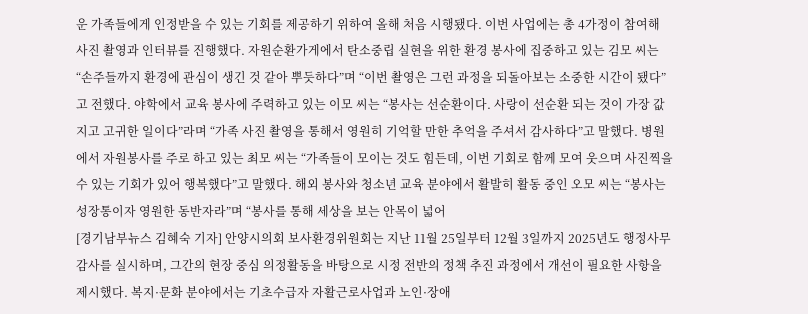운 가족들에게 인정받을 수 있는 기회를 제공하기 위하여 올해 처음 시행됐다. 이번 사업에는 총 4가정이 참여해 사진 촬영과 인터뷰를 진행했다. 자원순환가게에서 탄소중립 실현을 위한 환경 봉사에 집중하고 있는 김모 씨는 “손주들까지 환경에 관심이 생긴 것 같아 뿌듯하다”며 “이번 촬영은 그런 과정을 되돌아보는 소중한 시간이 됐다”고 전했다. 야학에서 교육 봉사에 주력하고 있는 이모 씨는 “봉사는 선순환이다. 사랑이 선순환 되는 것이 가장 값지고 고귀한 일이다”라며 “가족 사진 촬영을 통해서 영원히 기억할 만한 추억을 주셔서 감사하다”고 말했다. 병원에서 자원봉사를 주로 하고 있는 최모 씨는 “가족들이 모이는 것도 힘든데, 이번 기회로 함께 모여 웃으며 사진찍을 수 있는 기회가 있어 행복했다”고 말했다. 해외 봉사와 청소년 교육 분야에서 활발히 활동 중인 오모 씨는 “봉사는 성장통이자 영원한 동반자라”며 “봉사를 통해 세상을 보는 안목이 넓어
[경기남부뉴스 김혜숙 기자] 안양시의회 보사환경위원회는 지난 11월 25일부터 12월 3일까지 2025년도 행정사무감사를 실시하며, 그간의 현장 중심 의정활동을 바탕으로 시정 전반의 정책 추진 과정에서 개선이 필요한 사항을 제시했다. 복지·문화 분야에서는 기초수급자 자활근로사업과 노인·장애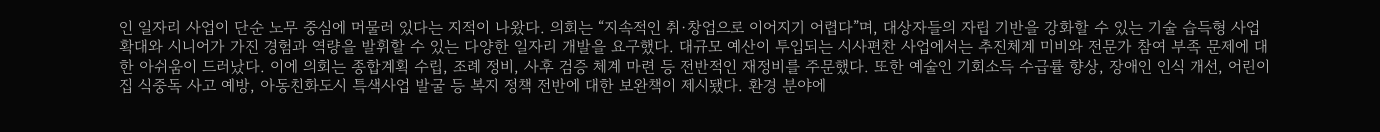인 일자리 사업이 단순 노무 중심에 머물러 있다는 지적이 나왔다. 의회는 “지속적인 취·창업으로 이어지기 어렵다”며, 대상자들의 자립 기반을 강화할 수 있는 기술 습득형 사업 확대와 시니어가 가진 경험과 역량을 발휘할 수 있는 다양한 일자리 개발을 요구했다. 대규모 예산이 투입되는 시사편찬 사업에서는 추진체계 미비와 전문가 참여 부족 문제에 대한 아쉬움이 드러났다. 이에 의회는 종합계획 수립, 조례 정비, 사후 검증 체계 마련 등 전반적인 재정비를 주문했다. 또한 예술인 기회소득 수급률 향상, 장애인 인식 개선, 어린이집 식중독 사고 예방, 아동친화도시 특색사업 발굴 등 복지 정책 전반에 대한 보완책이 제시됐다. 환경 분야에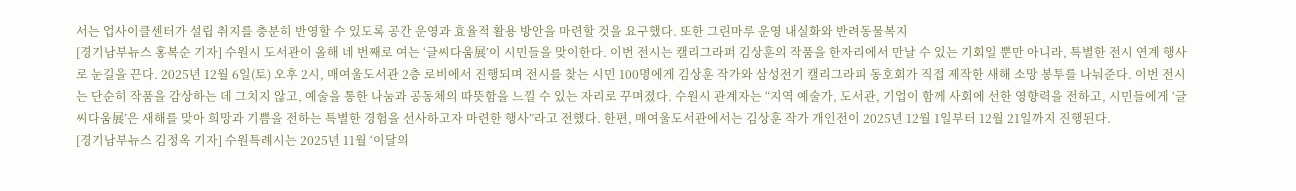서는 업사이클센터가 설립 취지를 충분히 반영할 수 있도록 공간 운영과 효율적 활용 방안을 마련할 것을 요구했다. 또한 그린마루 운영 내실화와 반려동물복지
[경기남부뉴스 홍복순 기자] 수원시 도서관이 올해 네 번째로 여는 ‘글씨다움展’이 시민들을 맞이한다. 이번 전시는 캘리그라퍼 김상훈의 작품을 한자리에서 만날 수 있는 기회일 뿐만 아니라, 특별한 전시 연계 행사로 눈길을 끈다. 2025년 12월 6일(토) 오후 2시, 매여울도서관 2층 로비에서 진행되며 전시를 찾는 시민 100명에게 김상훈 작가와 삼성전기 캘리그라피 동호회가 직접 제작한 새해 소망 봉투를 나눠준다. 이번 전시는 단순히 작품을 감상하는 데 그치지 않고, 예술을 통한 나눔과 공동체의 따뜻함을 느낄 수 있는 자리로 꾸며졌다. 수원시 관계자는 “지역 예술가, 도서관, 기업이 함께 사회에 선한 영향력을 전하고, 시민들에게 ‘글씨다움展’은 새해를 맞아 희망과 기쁨을 전하는 특별한 경험을 선사하고자 마련한 행사”라고 전했다. 한편, 매여울도서관에서는 김상훈 작가 개인전이 2025년 12월 1일부터 12월 21일까지 진행된다.
[경기남부뉴스 김정옥 기자] 수원특례시는 2025년 11월 ‘이달의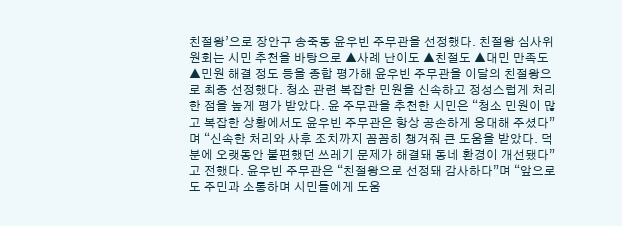친절왕’으로 장안구 송죽동 윤우빈 주무관을 선정했다. 친절왕 심사위원회는 시민 추천을 바탕으로 ▲사례 난이도 ▲친절도 ▲대민 만족도 ▲민원 해결 정도 등을 종합 평가해 윤우빈 주무관을 이달의 친절왕으로 최종 선정했다. 청소 관련 복잡한 민원을 신속하고 정성스럽게 처리한 점을 높게 평가 받았다. 윤 주무관을 추천한 시민은 “청소 민원이 많고 복잡한 상황에서도 윤우빈 주무관은 항상 공손하게 응대해 주셨다”며 “신속한 처리와 사후 조치까지 꼼꼼히 챙겨줘 큰 도움을 받았다. 덕분에 오랫동안 불편했던 쓰레기 문제가 해결돼 동네 환경이 개선됐다”고 전했다. 윤우빈 주무관은 “친절왕으로 선정돼 감사하다”며 “앞으로도 주민과 소통하며 시민들에게 도움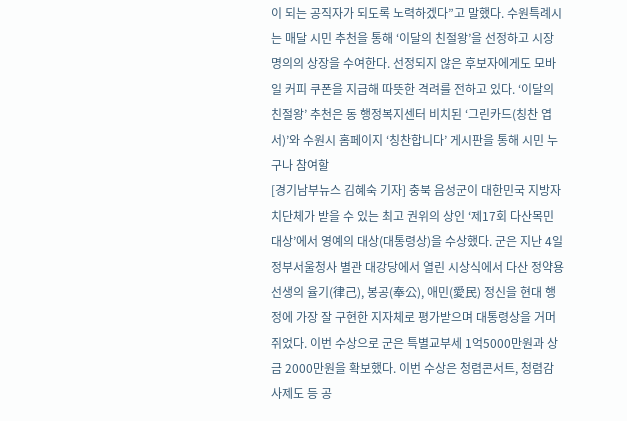이 되는 공직자가 되도록 노력하겠다”고 말했다. 수원특례시는 매달 시민 추천을 통해 ‘이달의 친절왕’을 선정하고 시장 명의의 상장을 수여한다. 선정되지 않은 후보자에게도 모바일 커피 쿠폰을 지급해 따뜻한 격려를 전하고 있다. ‘이달의 친절왕’ 추천은 동 행정복지센터 비치된 ‘그린카드(칭찬 엽서)’와 수원시 홈페이지 ‘칭찬합니다’ 게시판을 통해 시민 누구나 참여할
[경기남부뉴스 김혜숙 기자] 충북 음성군이 대한민국 지방자치단체가 받을 수 있는 최고 권위의 상인 ‘제17회 다산목민대상’에서 영예의 대상(대통령상)을 수상했다. 군은 지난 4일 정부서울청사 별관 대강당에서 열린 시상식에서 다산 정약용 선생의 율기(律己), 봉공(奉公), 애민(愛民) 정신을 현대 행정에 가장 잘 구현한 지자체로 평가받으며 대통령상을 거머쥐었다. 이번 수상으로 군은 특별교부세 1억5000만원과 상금 2000만원을 확보했다. 이번 수상은 청렴콘서트, 청렴감사제도 등 공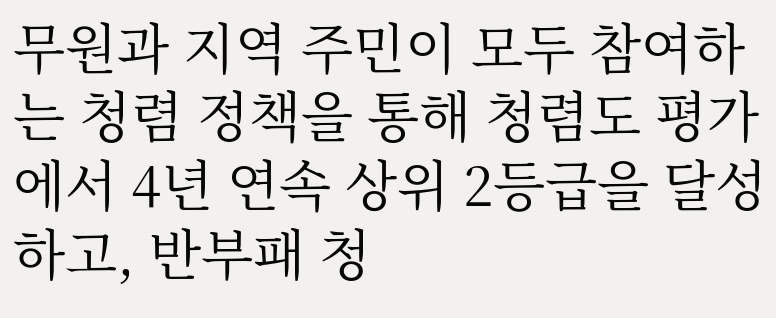무원과 지역 주민이 모두 참여하는 청렴 정책을 통해 청렴도 평가에서 4년 연속 상위 2등급을 달성하고, 반부패 청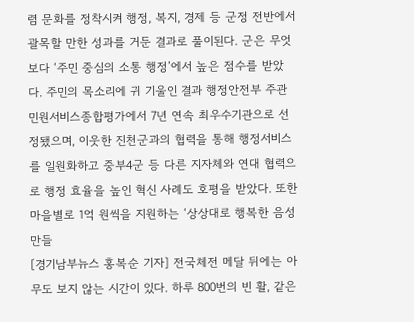렴 문화를 정착시켜 행정, 복지, 경제 등 군정 전반에서 괄목할 만한 성과를 거둔 결과로 풀이된다. 군은 무엇보다 ‘주민 중심의 소통 행정’에서 높은 점수를 받았다. 주민의 목소리에 귀 기울인 결과 행정안전부 주관 민원서비스종합평가에서 7년 연속 최우수기관으로 선정됐으며, 이웃한 진천군과의 협력을 통해 행정서비스를 일원화하고 중부4군 등 다른 지자체와 연대 협력으로 행정 효율을 높인 혁신 사례도 호평을 받았다. 또한 마을별로 1억 원씩을 지원하는 ‘상상대로 행복한 음성만들
[경기남부뉴스 홍복순 기자] 전국체전 메달 뒤에는 아무도 보지 않는 시간이 있다. 하루 800번의 빈 활, 같은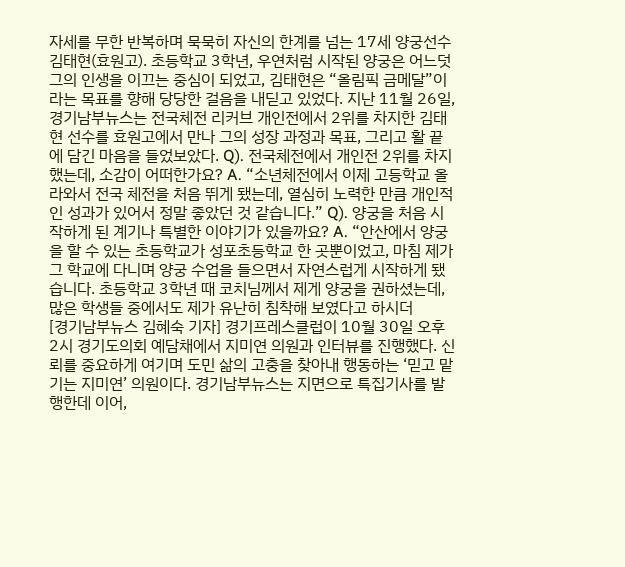자세를 무한 반복하며 묵묵히 자신의 한계를 넘는 17세 양궁선수 김태현(효원고). 초등학교 3학년, 우연처럼 시작된 양궁은 어느덧 그의 인생을 이끄는 중심이 되었고, 김태현은 “올림픽 금메달”이라는 목표를 향해 당당한 걸음을 내딛고 있었다. 지난 11월 26일, 경기남부뉴스는 전국체전 리커브 개인전에서 2위를 차지한 김태현 선수를 효원고에서 만나 그의 성장 과정과 목표, 그리고 활 끝에 담긴 마음을 들었보았다. Q). 전국체전에서 개인전 2위를 차지했는데, 소감이 어떠한가요? A. “소년체전에서 이제 고등학교 올라와서 전국 체전을 처음 뛰게 됐는데, 열심히 노력한 만큼 개인적인 성과가 있어서 정말 좋았던 것 같습니다.” Q). 양궁을 처음 시작하게 된 계기나 특별한 이야기가 있을까요? A. “안산에서 양궁을 할 수 있는 초등학교가 성포초등학교 한 곳뿐이었고, 마침 제가 그 학교에 다니며 양궁 수업을 들으면서 자연스럽게 시작하게 됐습니다. 초등학교 3학년 때 코치님께서 제게 양궁을 권하셨는데, 많은 학생들 중에서도 제가 유난히 침착해 보였다고 하시더
[경기남부뉴스 김혜숙 기자] 경기프레스클럽이 10월 30일 오후 2시 경기도의회 예담채에서 지미연 의원과 인터뷰를 진행했다. 신뢰를 중요하게 여기며 도민 삶의 고충을 찾아내 행동하는 ‘믿고 맡기는 지미연’ 의원이다. 경기남부뉴스는 지면으로 특집기사를 발행한데 이어,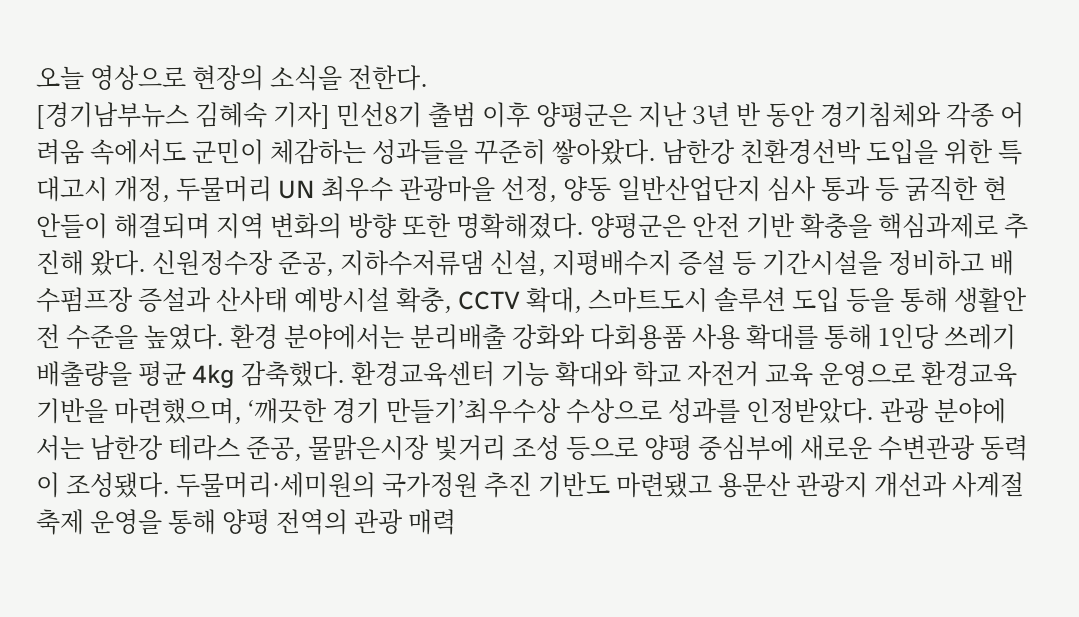오늘 영상으로 현장의 소식을 전한다.
[경기남부뉴스 김혜숙 기자] 민선8기 출범 이후 양평군은 지난 3년 반 동안 경기침체와 각종 어려움 속에서도 군민이 체감하는 성과들을 꾸준히 쌓아왔다. 남한강 친환경선박 도입을 위한 특대고시 개정, 두물머리 UN 최우수 관광마을 선정, 양동 일반산업단지 심사 통과 등 굵직한 현안들이 해결되며 지역 변화의 방향 또한 명확해졌다. 양평군은 안전 기반 확충을 핵심과제로 추진해 왔다. 신원정수장 준공, 지하수저류댐 신설, 지평배수지 증설 등 기간시설을 정비하고 배수펌프장 증설과 산사태 예방시설 확충, CCTV 확대, 스마트도시 솔루션 도입 등을 통해 생활안전 수준을 높였다. 환경 분야에서는 분리배출 강화와 다회용품 사용 확대를 통해 1인당 쓰레기 배출량을 평균 4kg 감축했다. 환경교육센터 기능 확대와 학교 자전거 교육 운영으로 환경교육 기반을 마련했으며, ‘깨끗한 경기 만들기’최우수상 수상으로 성과를 인정받았다. 관광 분야에서는 남한강 테라스 준공, 물맑은시장 빛거리 조성 등으로 양평 중심부에 새로운 수변관광 동력이 조성됐다. 두물머리·세미원의 국가정원 추진 기반도 마련됐고 용문산 관광지 개선과 사계절 축제 운영을 통해 양평 전역의 관광 매력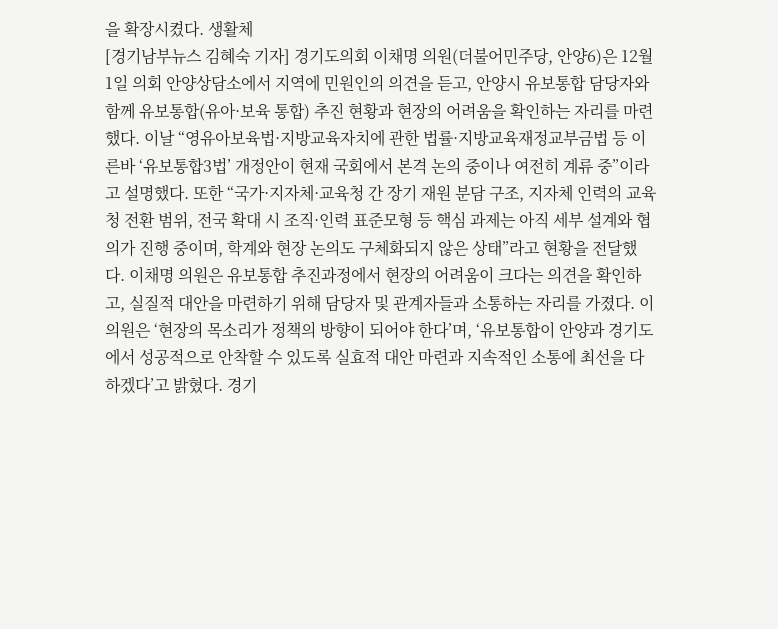을 확장시켰다. 생활체
[경기남부뉴스 김혜숙 기자] 경기도의회 이채명 의원(더불어민주당, 안양6)은 12월 1일 의회 안양상담소에서 지역에 민원인의 의견을 듣고, 안양시 유보통합 담당자와 함께 유보통합(유아·보육 통합) 추진 현황과 현장의 어려움을 확인하는 자리를 마련했다. 이날 “영유아보육법·지방교육자치에 관한 법률·지방교육재정교부금법 등 이른바 ‘유보통합3법’ 개정안이 현재 국회에서 본격 논의 중이나 여전히 계류 중”이라고 설명했다. 또한 “국가·지자체·교육청 간 장기 재원 분담 구조, 지자체 인력의 교육청 전환 범위, 전국 확대 시 조직·인력 표준모형 등 핵심 과제는 아직 세부 설계와 협의가 진행 중이며, 학계와 현장 논의도 구체화되지 않은 상태”라고 현황을 전달했다. 이채명 의원은 유보통합 추진과정에서 현장의 어려움이 크다는 의견을 확인하고, 실질적 대안을 마련하기 위해 담당자 및 관계자들과 소통하는 자리를 가졌다. 이 의원은 ‘현장의 목소리가 정책의 방향이 되어야 한다’며, ‘유보통합이 안양과 경기도에서 성공적으로 안착할 수 있도록 실효적 대안 마련과 지속적인 소통에 최선을 다하겠다’고 밝혔다. 경기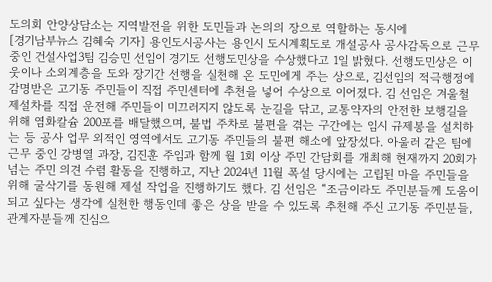도의회 안양상담소는 지역발전을 위한 도민들과 논의의 장으로 역할하는 동시에
[경기남부뉴스 김혜숙 기자] 용인도시공사는 용인시 도시계획도로 개설공사 공사감독으로 근무 중인 건설사업3팀 김승민 선임이 경기도 선행도민상을 수상했다고 1일 밝혔다. 선행도민상은 이웃이나 소외계층을 도와 장기간 선행을 실천해 온 도민에게 주는 상으로, 김선임의 적극행정에 감명받은 고기동 주민들이 직접 주민센터에 추천을 넣어 수상으로 이어졌다. 김 선임은 겨울철 제설차를 직접 운전해 주민들이 미끄러지지 않도록 눈길을 닦고, 교통약자의 안전한 보행길을 위해 염화칼슘 200포를 배달했으며, 불법 주차로 불편을 겪는 구간에는 임시 규제봉을 설치하는 등 공사 업무 외적인 영역에서도 고기동 주민들의 불편 해소에 앞장섰다. 아울러 같은 팀에 근무 중인 강병열 과장, 김진훈 주임과 함께 월 1회 이상 주민 간담회를 개최해 현재까지 20회가 넘는 주민 의견 수렴 활동을 진행하고, 지난 2024년 11월 폭설 당시에는 고립된 마을 주민들을 위해 굴삭기를 동원해 제설 작업을 진행하기도 했다. 김 선임은 “조금이라도 주민분들께 도움이 되고 싶다는 생각에 실천한 행동인데 좋은 상을 받을 수 있도록 추천해 주신 고기동 주민분들, 관계자분들께 진심으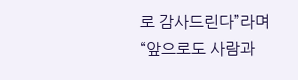로 감사드린다”라며 “앞으로도 사람과